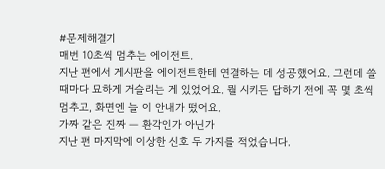#문제해결기
매번 10초씩 멈추는 에이전트.
지난 편에서 게시판을 에이전트한테 연결하는 데 성공했어요. 그런데 쓸 때마다 묘하게 거슬리는 게 있었어요. 뭘 시키든 답하기 전에 꼭 몇 초씩 멈추고, 화면엔 늘 이 안내가 떴어요.
가짜 같은 진짜 — 환각인가 아닌가
지난 편 마지막에 이상한 신호 두 가지를 적었습니다.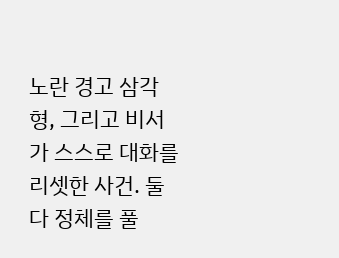노란 경고 삼각형, 그리고 비서가 스스로 대화를 리셋한 사건. 둘 다 정체를 풀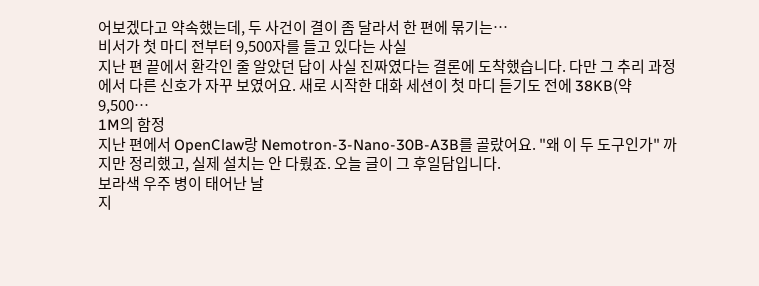어보겠다고 약속했는데, 두 사건이 결이 좀 달라서 한 편에 묶기는…
비서가 첫 마디 전부터 9,500자를 들고 있다는 사실
지난 편 끝에서 환각인 줄 알았던 답이 사실 진짜였다는 결론에 도착했습니다. 다만 그 추리 과정에서 다른 신호가 자꾸 보였어요. 새로 시작한 대화 세션이 첫 마디 듣기도 전에 38KB(약 9,500…
1M의 함정
지난 편에서 OpenClaw랑 Nemotron-3-Nano-30B-A3B를 골랐어요. "왜 이 두 도구인가" 까지만 정리했고, 실제 설치는 안 다뤘죠. 오늘 글이 그 후일담입니다.
보라색 우주 병이 태어난 날
지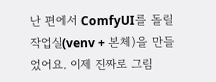난 편에서 ComfyUI를 돌릴 작업실(venv + 본체)을 만들었어요. 이제 진짜로 그림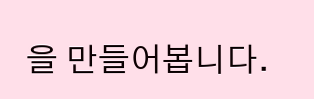을 만들어봅니다.